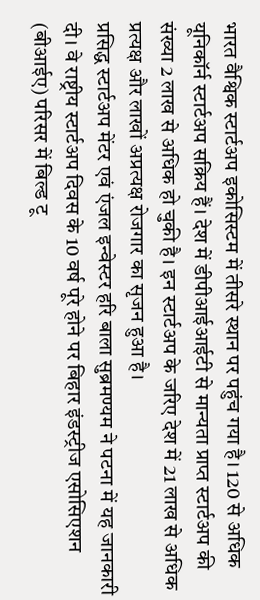भारत वैश्विक स्टार्टअप इकोसिस्टम में तीसरे स्थान पर पहुंच गया है। 120 से अधिक यूनिकॉर्न स्टार्टअप सक्रिय हैं। देश में डीपीआईआईटी से मान्यता प्राप्त स्टार्टअप की संख्या 2 लाख से अधिक हो चुकी है। इन स्टार्टअप के जरिए देश में 21 लाख से अधिक प्रत्यक्ष और लाखों अप्रत्यक्ष रोजगार का सृजन हुआ है।
प्रसिद्ध स्टार्टअप मेंटर एवं एंजल इन्वेस्टर हरि बाला सुब्रमण्यम ने पटना में यह जानकारी दी। वे राष्ट्रीय स्टार्टअप दिवस के 10 वर्ष पूरे होने पर बिहार इंडस्ट्रीज एसोसिएशन (बीआईए) परिसर में बिल्ड टू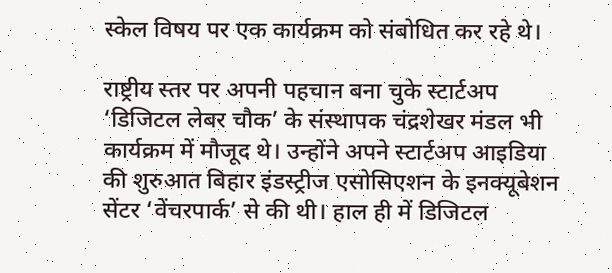स्केल विषय पर एक कार्यक्रम को संबोधित कर रहे थे।

राष्ट्रीय स्तर पर अपनी पहचान बना चुके स्टार्टअप ‘डिजिटल लेबर चौक’ के संस्थापक चंद्रशेखर मंडल भी कार्यक्रम में मौजूद थे। उन्होंने अपने स्टार्टअप आइडिया की शुरुआत बिहार इंडस्ट्रीज एसोसिएशन के इनक्यूबेशन सेंटर ‘वेंचरपार्क’ से की थी। हाल ही में डिजिटल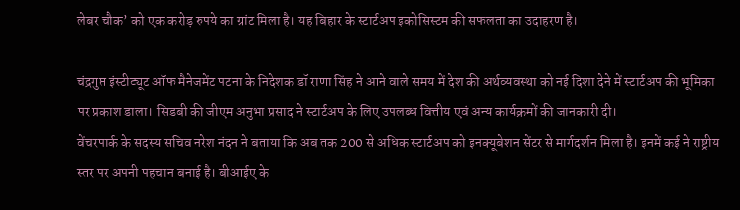लेबर चौक’ को एक करोड़ रुपये का ग्रांट मिला है। यह बिहार के स्टार्टअप इकोसिस्टम की सफलता का उदाहरण है।

चंद्रगुप्त इंस्टीट्यूट ऑफ मैनेजमेंट पटना के निदेशक डॉ राणा सिंह ने आने वाले समय में देश की अर्थव्यवस्था को नई दिशा देने में स्टार्टअप की भूमिका पर प्रकाश डाला। सिडबी की जीएम अनुभा प्रसाद ने स्टार्टअप के लिए उपलब्ध वित्तीय एवं अन्य कार्यक्रमों की जानकारी दी।
वेंचरपार्क के सदस्य सचिव नरेश नंदन ने बताया कि अब तक 200 से अधिक स्टार्टअप को इनक्यूबेशन सेंटर से मार्गदर्शन मिला है। इनमें कई ने राष्ट्रीय स्तर पर अपनी पहचान बनाई है। बीआईए के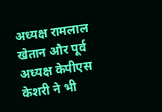अध्यक्ष रामलाल खेतान और पूर्व अध्यक्ष केपीएस केशरी ने भी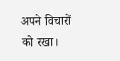अपने विचारों को रखा।